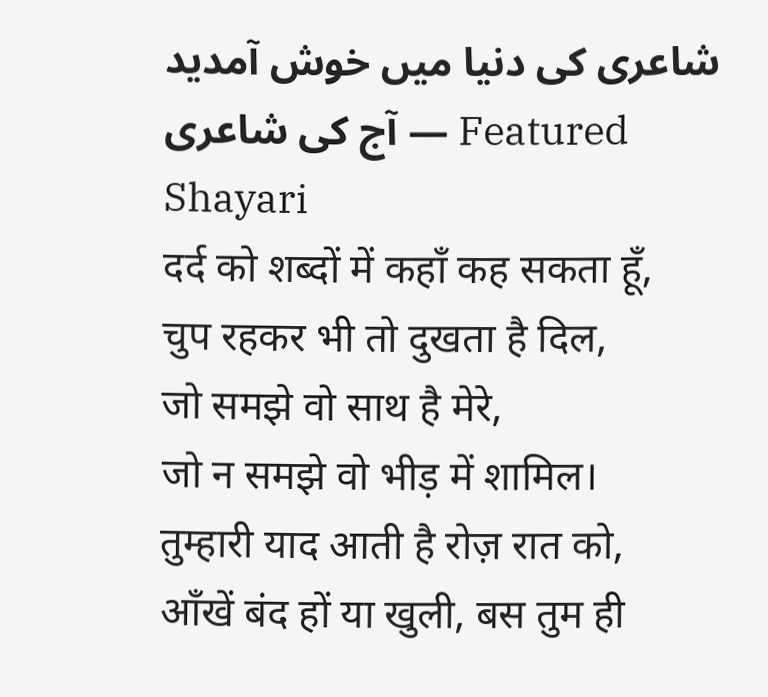شاعری کی دنیا میں خوش آمدید
آج کی شاعری — Featured Shayari
दर्द को शब्दों में कहाँ कह सकता हूँ,
चुप रहकर भी तो दुखता है दिल,
जो समझे वो साथ है मेरे,
जो न समझे वो भीड़ में शामिल।
तुम्हारी याद आती है रोज़ रात को,
आँखें बंद हों या खुली, बस तुम ही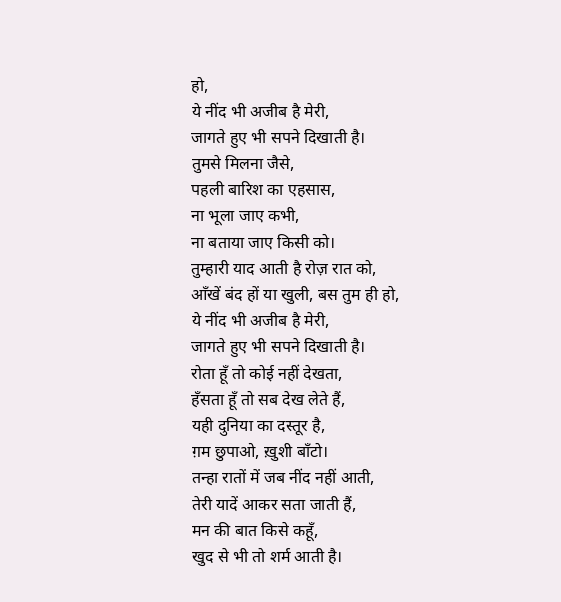हो,
ये नींद भी अजीब है मेरी,
जागते हुए भी सपने दिखाती है।
तुमसे मिलना जैसे,
पहली बारिश का एहसास,
ना भूला जाए कभी,
ना बताया जाए किसी को।
तुम्हारी याद आती है रोज़ रात को,
आँखें बंद हों या खुली, बस तुम ही हो,
ये नींद भी अजीब है मेरी,
जागते हुए भी सपने दिखाती है।
रोता हूँ तो कोई नहीं देखता,
हँसता हूँ तो सब देख लेते हैं,
यही दुनिया का दस्तूर है,
ग़म छुपाओ, ख़ुशी बाँटो।
तन्हा रातों में जब नींद नहीं आती,
तेरी यादें आकर सता जाती हैं,
मन की बात किसे कहूँ,
खुद से भी तो शर्म आती है।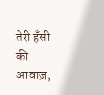तेरी हँसी की आवाज़,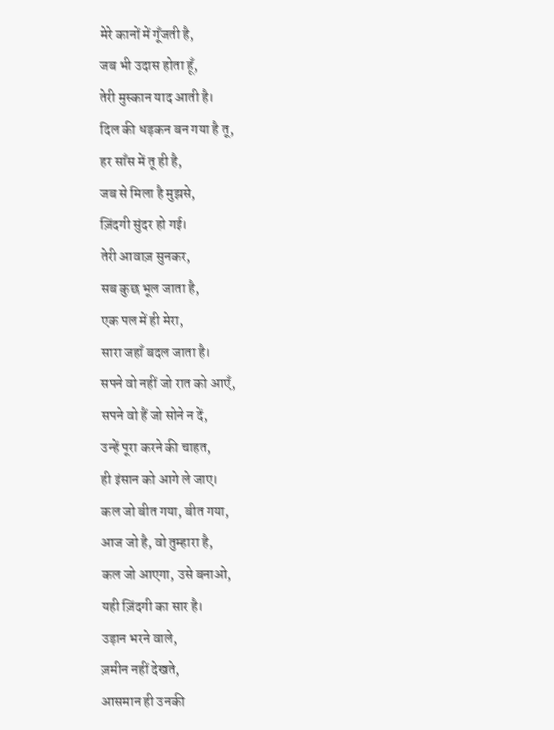मेरे कानों में गूँजती है,
जब भी उदास होता हूँ,
तेरी मुस्कान याद आती है।
दिल की धड़कन बन गया है तू,
हर साँस में तू ही है,
जब से मिला है मुझसे,
ज़िंदगी सुंदर हो गई।
तेरी आवाज़ सुनकर,
सब कुछ भूल जाता है,
एक पल में ही मेरा,
सारा जहाँ बदल जाता है।
सपने वो नहीं जो रात को आएँ,
सपने वो हैं जो सोने न दें,
उन्हें पूरा करने की चाहत,
ही इंसान को आगे ले जाए।
कल जो बीत गया, बीत गया,
आज जो है, वो तुम्हारा है,
कल जो आएगा, उसे बनाओ,
यही ज़िंदगी का सार है।
उड़ान भरने वाले,
ज़मीन नहीं देखते,
आसमान ही उनकी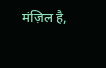मंज़िल है,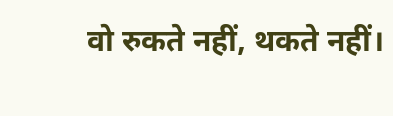वो रुकते नहीं, थकते नहीं।